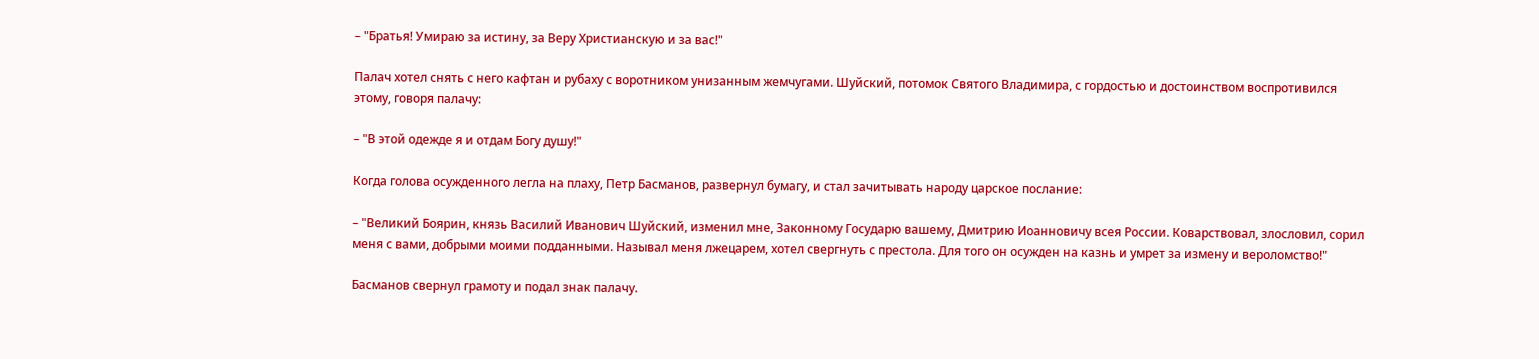– "Братья! Умираю за истину, за Веру Христианскую и за вас!"

Палач хотел снять с него кафтан и рубаху с воротником унизанным жемчугами. Шуйский, потомок Святого Владимира, с гордостью и достоинством воспротивился этому, говоря палачу:

– "В этой одежде я и отдам Богу душу!"

Когда голова осужденного легла на плаху, Петр Басманов, развернул бумагу, и стал зачитывать народу царское послание:

– "Великий Боярин, князь Василий Иванович Шуйский, изменил мне, Законному Государю вашему, Дмитрию Иоанновичу всея России. Коварствовал, злословил, сорил меня с вами, добрыми моими подданными. Называл меня лжецарем, хотел свергнуть с престола. Для того он осужден на казнь и умрет за измену и вероломство!"

Басманов свернул грамоту и подал знак палачу.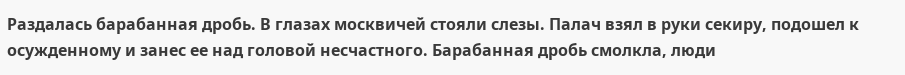Раздалась барабанная дробь. В глазах москвичей стояли слезы. Палач взял в руки секиру, подошел к осужденному и занес ее над головой несчастного. Барабанная дробь смолкла, люди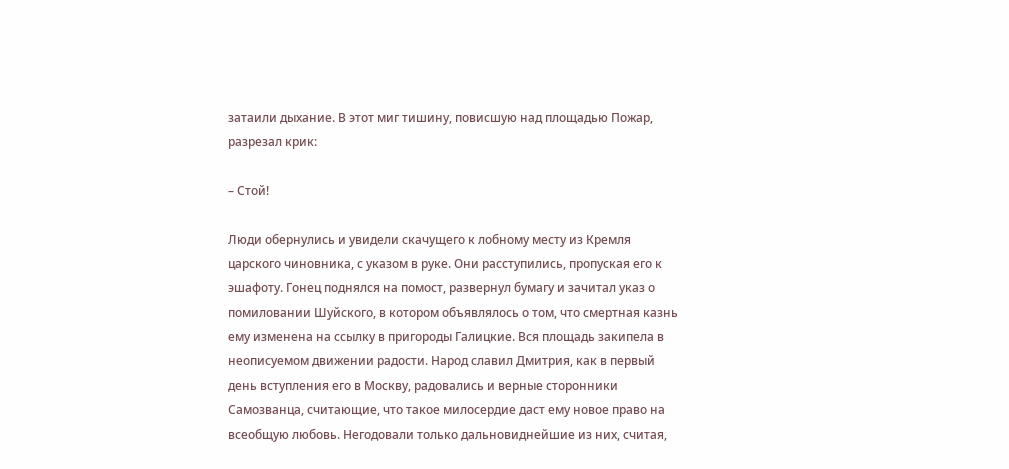затаили дыхание. В этот миг тишину, повисшую над площадью Пожар, разрезал крик:

– Стой!

Люди обернулись и увидели скачущего к лобному месту из Кремля царского чиновника, с указом в руке. Они расступились, пропуская его к эшафоту. Гонец поднялся на помост, развернул бумагу и зачитал указ о помиловании Шуйского, в котором объявлялось о том, что смертная казнь ему изменена на ссылку в пригороды Галицкие. Вся площадь закипела в неописуемом движении радости. Народ славил Дмитрия, как в первый день вступления его в Москву, радовались и верные сторонники Самозванца, считающие, что такое милосердие даст ему новое право на всеобщую любовь. Негодовали только дальновиднейшие из них, считая,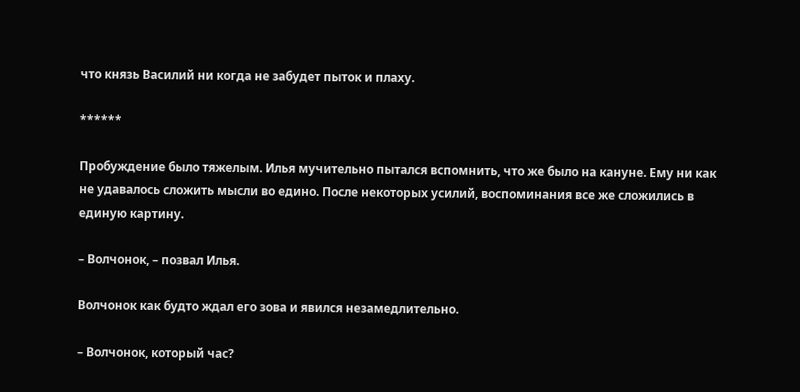что князь Василий ни когда не забудет пыток и плаху.

******

Пробуждение было тяжелым. Илья мучительно пытался вспомнить, что же было на кануне. Ему ни как не удавалось сложить мысли во едино. После некоторых усилий, воспоминания все же сложились в единую картину.

– Волчонок, – позвал Илья.

Волчонок как будто ждал его зова и явился незамедлительно.

– Волчонок, который час?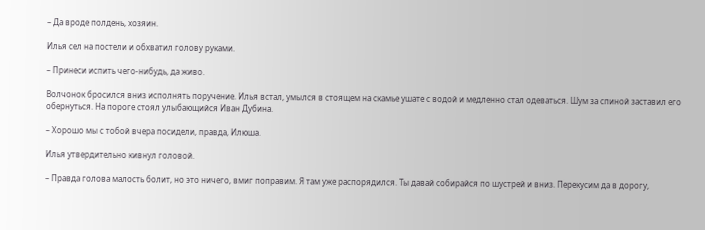– Да вроде полдень, хозяин.

Илья сел на постели и обхватил голову руками.

– Принеси испить чего-нибудь, да живо.

Волчонок бросился вниз исполнять поручение. Илья встал, умылся в стоящем на скамье ушате с водой и медленно стал одеваться. Шум за спиной заставил его обернуться. На пороге стоял улыбающийся Иван Дубина.

– Хорошо мы с тобой вчера посидели, правда, Илюша.

Илья утвердительно кивнул головой.

– Правда голова малость болит, но это ничего, вмиг поправим. Я там уже распорядился. Ты давай собирайся по шустрей и вниз. Перекусим да в дорогу,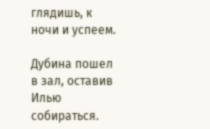глядишь, к ночи и успеем.

Дубина пошел в зал, оставив Илью собираться.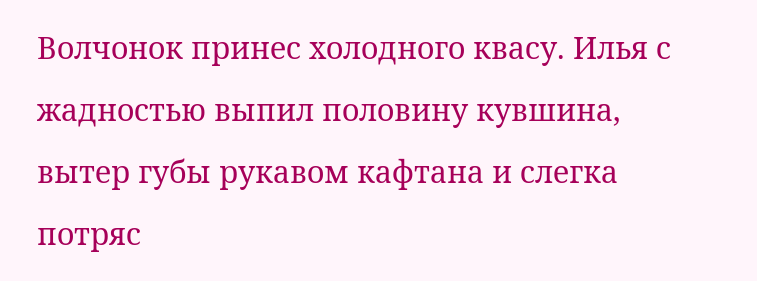Волчонок принес холодного квасу. Илья с жадностью выпил половину кувшина, вытер губы рукавом кафтана и слегка потряс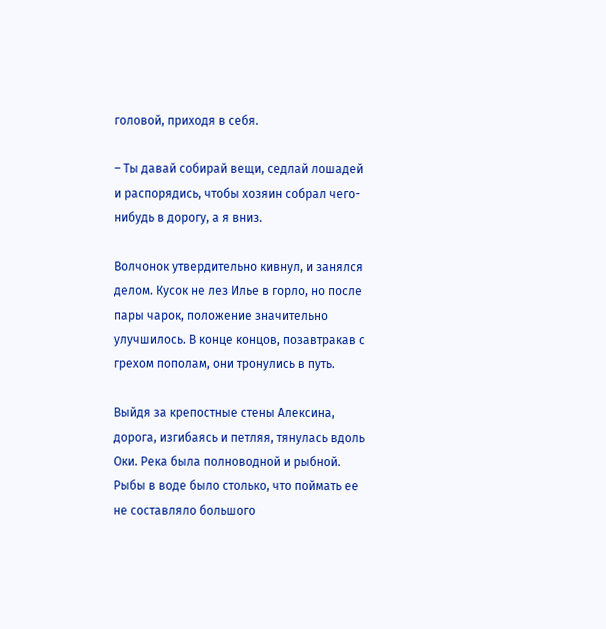головой, приходя в себя.

– Ты давай собирай вещи, седлай лошадей и распорядись, чтобы хозяин собрал чего-нибудь в дорогу, а я вниз.

Волчонок утвердительно кивнул, и занялся делом. Кусок не лез Илье в горло, но после пары чарок, положение значительно улучшилось. В конце концов, позавтракав с грехом пополам, они тронулись в путь.

Выйдя за крепостные стены Алексина, дорога, изгибаясь и петляя, тянулась вдоль Оки. Река была полноводной и рыбной. Рыбы в воде было столько, что поймать ее не составляло большого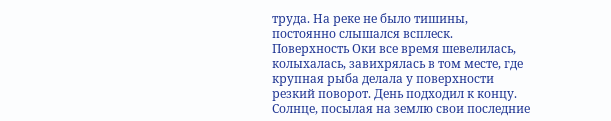труда. На реке не было тишины, постоянно слышался всплеск. Поверхность Оки все время шевелилась, колыхалась, завихрялась в том месте, где крупная рыба делала у поверхности резкий поворот. День подходил к концу. Солнце, посылая на землю свои последние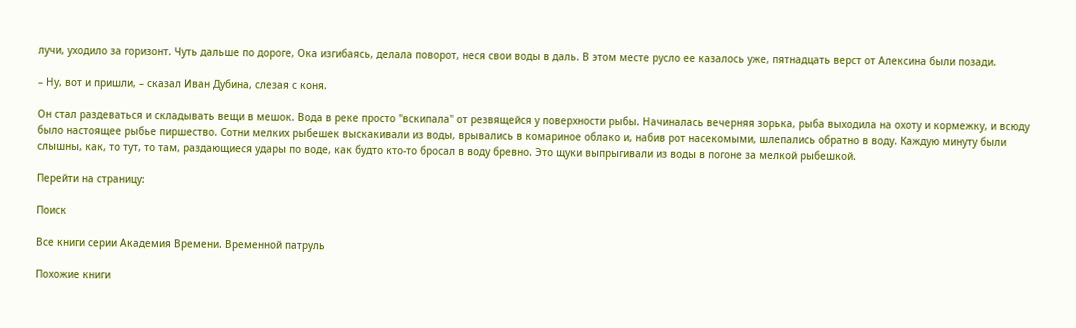лучи, уходило за горизонт. Чуть дальше по дороге, Ока изгибаясь, делала поворот, неся свои воды в даль. В этом месте русло ее казалось уже, пятнадцать верст от Алексина были позади.

– Ну, вот и пришли, – сказал Иван Дубина, слезая с коня.

Он стал раздеваться и складывать вещи в мешок. Вода в реке просто "вскипала" от резвящейся у поверхности рыбы. Начиналась вечерняя зорька, рыба выходила на охоту и кормежку, и всюду было настоящее рыбье пиршество. Сотни мелких рыбешек выскакивали из воды, врывались в комариное облако и, набив рот насекомыми, шлепались обратно в воду. Каждую минуту были слышны, как, то тут, то там, раздающиеся удары по воде, как будто кто-то бросал в воду бревно. Это щуки выпрыгивали из воды в погоне за мелкой рыбешкой.

Перейти на страницу:

Поиск

Все книги серии Академия Времени. Временной патруль

Похожие книги